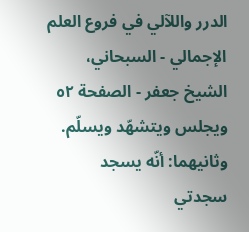الدرر واللآلي في فروع العلم الإجمالي - السبحاني، الشيخ جعفر - الصفحة ٥٢
ويجلس ويتشهّد ويسلّم.
وثانيهما: أنّه يسجد سجدتي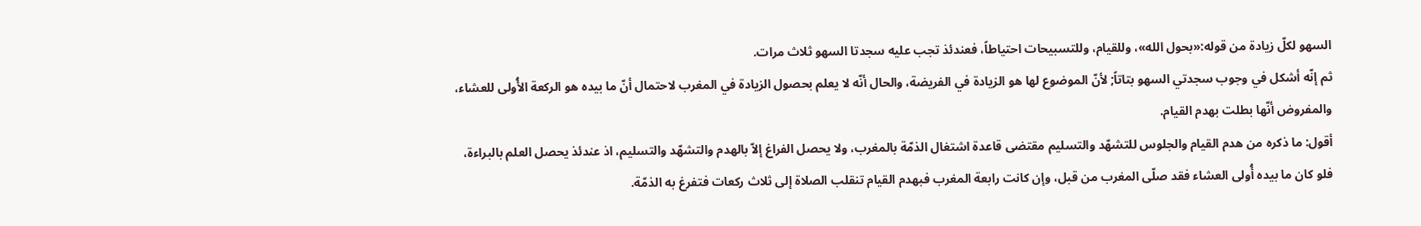السهو لكلّ زيادة من قوله:«بحول الله»، وللقيام، وللتسبيحات احتياطاً، فعندئذ تجب عليه سجدتا السهو ثلاث مرات.
ثم إنّه أشكل في وجوب سجدتي السهو بتاتاً; لأنّ الموضوع لها هو الزيادة في الفريضة، والحال أنّه لا يعلم بحصول الزيادة في المغرب لاحتمال أنّ ما بيده هو الركعة الأُولى للعشاء، والمفروض أنّها بطلت بهدم القيام.
أقول: ما ذكره من هدم القيام والجلوس للتشهّد والتسليم مقتضى قاعدة اشتغال الذمّة بالمغرب، ولا يحصل الفراغ إلاّ بالهدم والتشهّد والتسليم، اذ عندئذ يحصل العلم بالبراءة، فلو كان ما بيده أُولى العشاء فقد صلّى المغرب من قبل، وإن كانت رابعة المغرب فبهدم القيام تنقلب الصلاة إلى ثلاث ركعات فتفرغ به الذمّة.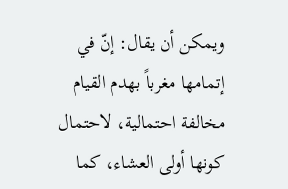ويمكن أن يقال: إنّ في إتمامها مغرباً بهدم القيام مخالفة احتمالية، لاحتمال كونها أولى العشاء، كما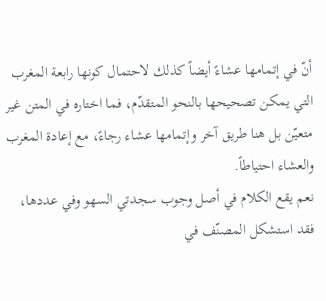أنّ في إتمامها عشاءً أيضاً كذلك لاحتمال كونها رابعة المغرب التي يمكن تصحيحها بالنحو المتقدّم، فما اختاره في المتن غير متعيّن بل هنا طريق آخر وإتمامها عشاء رجاءً، مع إعادة المغرب والعشاء احتياطاً.
نعم يقع الكلام في أصل وجوب سجدتي السهو وفي عددها، فقد استشكل المصنّف في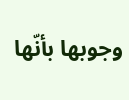وجوبها بأنّها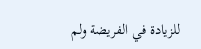للزيادة في الفريضة ولم